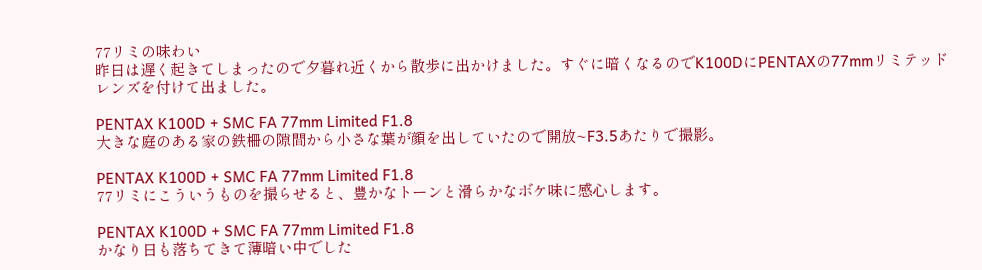77リミの味わい
昨日は遅く起きてしまったので夕暮れ近くから散歩に出かけました。すぐに暗くなるのでK100DにPENTAXの77mmリミテッドレンズを付けて出ました。

PENTAX K100D + SMC FA 77mm Limited F1.8
大きな庭のある家の鉄柵の隙間から小さな葉が顔を出していたので開放~F3.5あたりで撮影。

PENTAX K100D + SMC FA 77mm Limited F1.8
77リミにこういうものを撮らせると、豊かなトーンと滑らかなボケ味に感心します。

PENTAX K100D + SMC FA 77mm Limited F1.8
かなり日も落ちてきて薄暗い中でした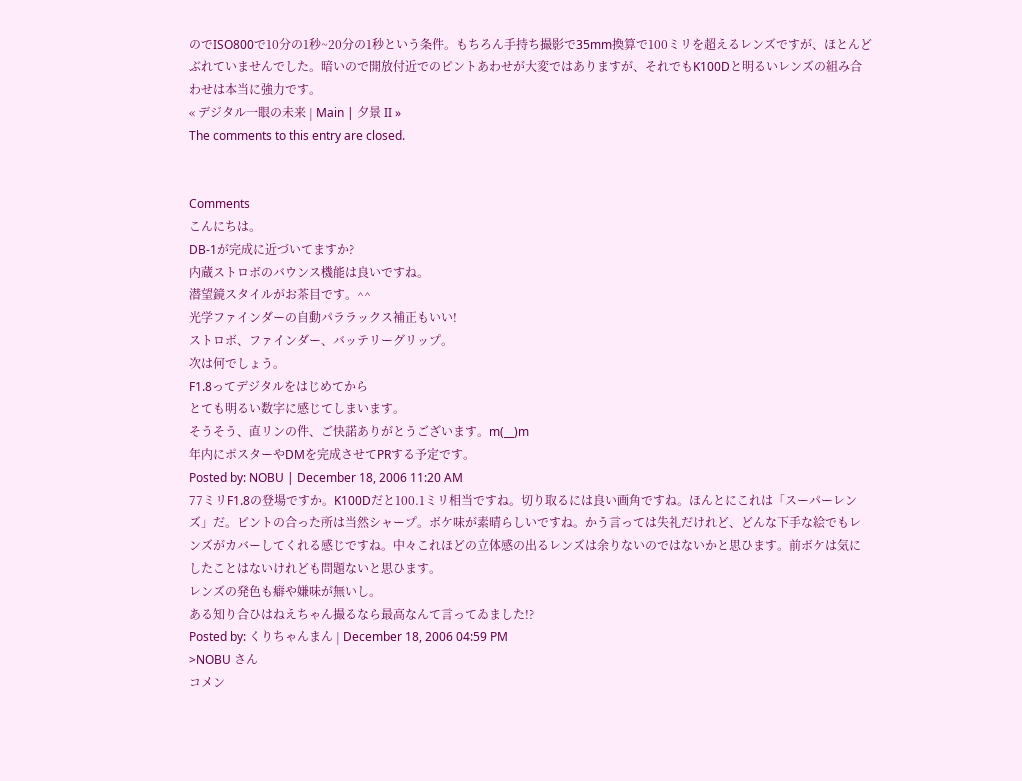のでISO800で10分の1秒~20分の1秒という条件。もちろん手持ち撮影で35mm換算で100ミリを超えるレンズですが、ほとんどぶれていませんでした。暗いので開放付近でのピントあわせが大変ではありますが、それでもK100Dと明るいレンズの組み合わせは本当に強力です。
« デジタル一眼の未来 | Main | 夕景 II »
The comments to this entry are closed.


Comments
こんにちは。
DB-1が完成に近づいてますか?
内蔵ストロボのバウンス機能は良いですね。
潜望鏡スタイルがお茶目です。^^
光学ファインダーの自動パララックス補正もいい!
ストロボ、ファインダー、バッテリーグリップ。
次は何でしょう。
F1.8ってデジタルをはじめてから
とても明るい数字に感じてしまいます。
そうそう、直リンの件、ご快諾ありがとうございます。m(__)m
年内にポスターやDMを完成させてPRする予定です。
Posted by: NOBU | December 18, 2006 11:20 AM
77ミリF1.8の登場ですか。K100Dだと100.1ミリ相当ですね。切り取るには良い画角ですね。ほんとにこれは「スーパーレンズ」だ。ピントの合った所は当然シャープ。ボケ味が素晴らしいですね。かう言っては失礼だけれど、どんな下手な絵でもレンズがカバーしてくれる感じですね。中々これほどの立体感の出るレンズは余りないのではないかと思ひます。前ボケは気にしたことはないけれども問題ないと思ひます。
レンズの発色も癖や嫌味が無いし。
ある知り合ひはねえちゃん撮るなら最高なんて言ってゐました!?
Posted by: くりちゃんまん | December 18, 2006 04:59 PM
>NOBU さん
コメン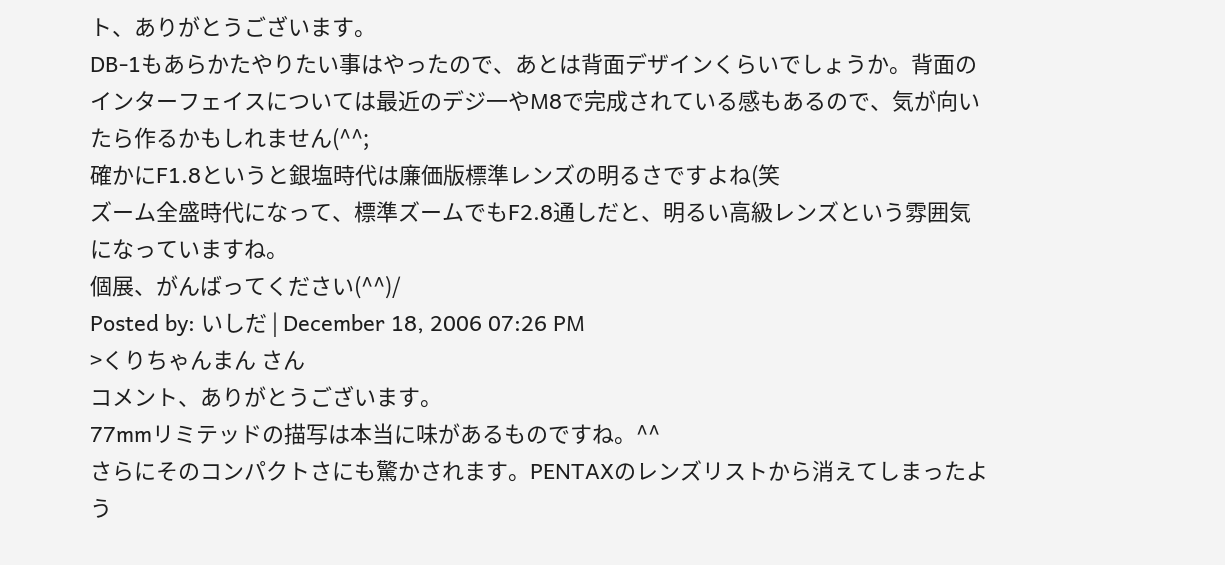ト、ありがとうございます。
DB-1もあらかたやりたい事はやったので、あとは背面デザインくらいでしょうか。背面のインターフェイスについては最近のデジ一やM8で完成されている感もあるので、気が向いたら作るかもしれません(^^;
確かにF1.8というと銀塩時代は廉価版標準レンズの明るさですよね(笑
ズーム全盛時代になって、標準ズームでもF2.8通しだと、明るい高級レンズという雰囲気になっていますね。
個展、がんばってください(^^)/
Posted by: いしだ | December 18, 2006 07:26 PM
>くりちゃんまん さん
コメント、ありがとうございます。
77mmリミテッドの描写は本当に味があるものですね。^^
さらにそのコンパクトさにも驚かされます。PENTAXのレンズリストから消えてしまったよう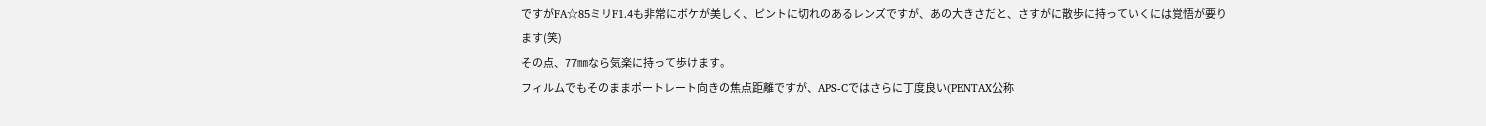ですがFA☆85ミリF1.4も非常にボケが美しく、ピントに切れのあるレンズですが、あの大きさだと、さすがに散歩に持っていくには覚悟が要ります(笑)
その点、77㎜なら気楽に持って歩けます。
フィルムでもそのままポートレート向きの焦点距離ですが、APS-Cではさらに丁度良い(PENTAX公称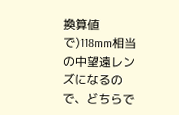換算値で)118mm相当の中望遠レンズになるので、どちらで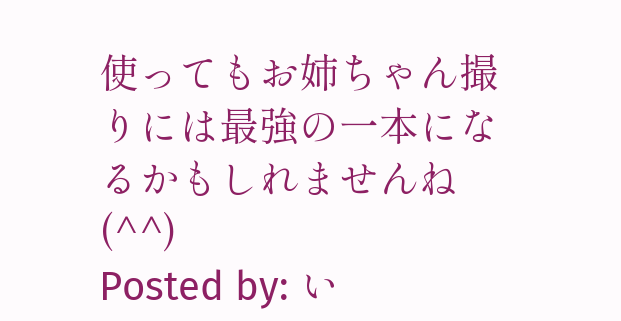使ってもお姉ちゃん撮りには最強の一本になるかもしれませんね(^^)
Posted by: い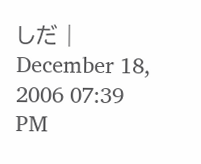しだ | December 18, 2006 07:39 PM